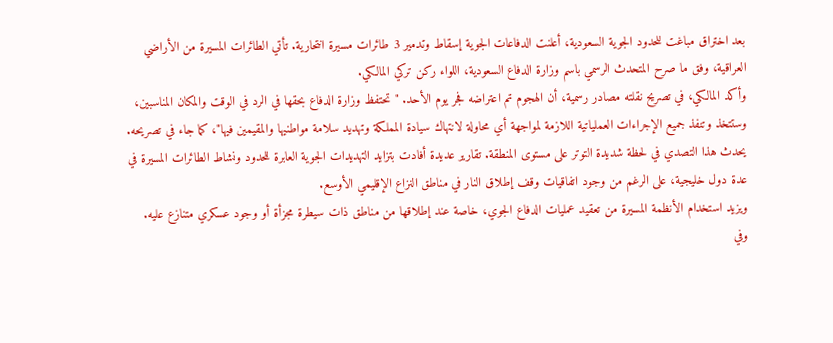بعد اختراق مباغت للحدود الجوية السعودية، أعلنت الدفاعات الجوية إسقاط وتدمير 3 طائرات مسيرة انتحارية. تأتي الطائرات المسيرة من الأراضي العراقية، وفق ما صرح المتحدث الرسمي باسم وزارة الدفاع السعودية، اللواء ركن تركي المالكي.
وأكد المالكي، في تصريح نقلته مصادر رسمية، أن الهجوم تم اعتراضه فجر يوم الأحد. "تحتفظ وزارة الدفاع بحقها في الرد في الوقت والمكان المناسبين، وستتخذ وتنفذ جميع الإجراءات العملياتية اللازمة لمواجهة أي محاولة لانتهاك سيادة المملكة وتهديد سلامة مواطنيها والمقيمين فيها"، كما جاء في تصريحه.
يحدث هذا التصدي في لحظة شديدة التوتر على مستوى المنطقة. تقارير عديدة أفادت بتزايد التهديدات الجوية العابرة للحدود ونشاط الطائرات المسيرة في عدة دول خليجية، على الرغم من وجود اتفاقيات وقف إطلاق النار في مناطق النزاع الإقليمي الأوسع.
ويزيد استخدام الأنظمة المسيرة من تعقيد عمليات الدفاع الجوي، خاصة عند إطلاقها من مناطق ذات سيطرة مجزأة أو وجود عسكري متنازع عليه.
وفي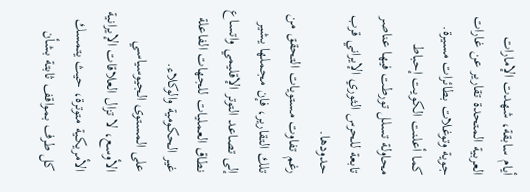أيام سابقة، شهدت الإمارات العربية المتحدة تقارير عن غارات جوية وتوغلات بطائرات مسيرة. كما أعلنت الكويت إحباط محاولة تسلل تورطت فيها عناصر تابعة للحرس الثوري الإيراني قرب حدودها.
رغم تفاوت مستويات التحقق من تلك التقارير، فإن مجملها يشير إلى تصاعد التوتر الإقليمي واتساع نطاق العمليات للجهات الفاعلة غير الحكومية والوكلاء.
على المستوى الجيوسياسي الأوسع، لا تزال العلاقات الإيرانية الأمريكية متوترة، حيث يتمسك كل طرف بمواقف ثابتة بشأن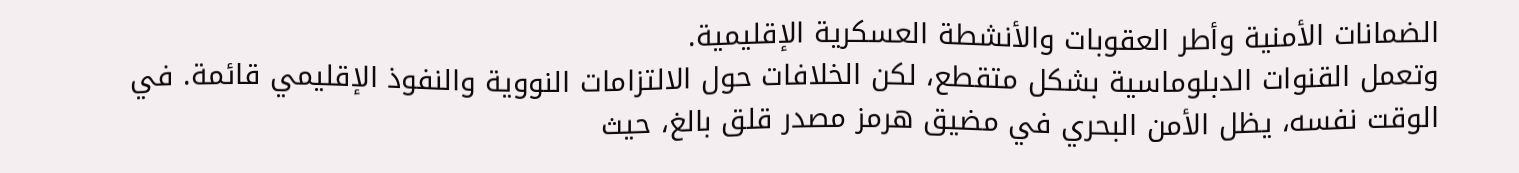الضمانات الأمنية وأطر العقوبات والأنشطة العسكرية الإقليمية.
وتعمل القنوات الدبلوماسية بشكل متقطع، لكن الخلافات حول الالتزامات النووية والنفوذ الإقليمي قائمة. في الوقت نفسه، يظل الأمن البحري في مضيق هرمز مصدر قلق بالغ، حيث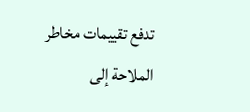تدفع تقييمات مخاطر الملاحة إلى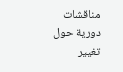مناقشات دورية حول تغيير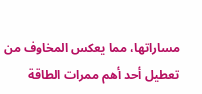مساراتها، مما يعكس المخاوف من تعطيل أحد أهم ممرات الطاقة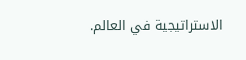الاستراتيجية في العالم.